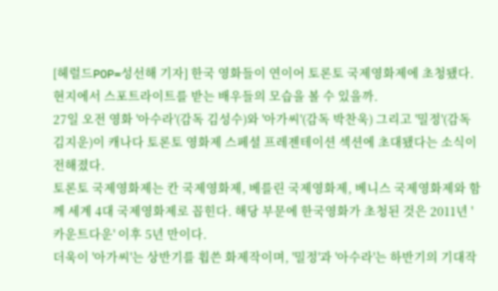[헤럴드POP=성선해 기자] 한국 영화들이 연이어 토론토 국제영화제에 초청됐다. 현지에서 스포트라이트를 받는 배우들의 모습을 볼 수 있을까.
27일 오전 영화 '아수라'(감독 김성수)와 '아가씨'(감독 박찬욱) 그리고 '밀정'(감독 김지운)이 캐나다 토론토 영화제 스페셜 프레젠테이션 섹션에 초대됐다는 소식이 전해졌다.
토론토 국제영화제는 칸 국제영화제, 베를린 국제영화제, 베니스 국제영화제와 함께 세계 4대 국제영화제로 꼽힌다. 해당 부문에 한국영화가 초청된 것은 2011년 '카운트다운' 이후 5년 만이다.
더욱이 '아가씨'는 상반기를 휩쓴 화제작이며, '밀정'과 '아수라'는 하반기의 기대작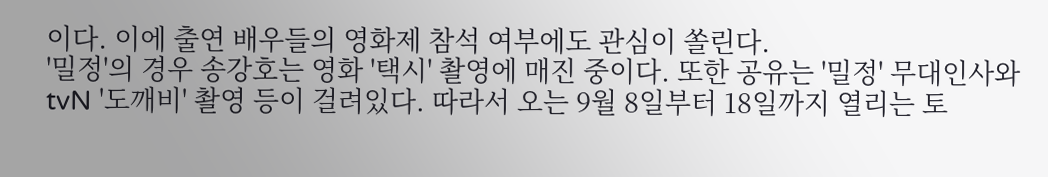이다. 이에 출연 배우들의 영화제 참석 여부에도 관심이 쏠린다.
'밀정'의 경우 송강호는 영화 '택시' 촬영에 매진 중이다. 또한 공유는 '밀정' 무대인사와 tvN '도깨비' 촬영 등이 걸려있다. 따라서 오는 9월 8일부터 18일까지 열리는 토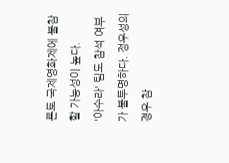론토 국제영화제에 불참할 가능성이 높다.
'아수라' 팀도 참석 여부가 불투명하다. 정우성의 경우 참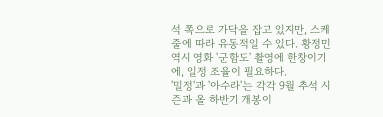석 쪽으로 가닥을 잡고 있지만, 스케줄에 따라 유동적일 수 있다. 황정민 역시 영화 '군함도' 촬영에 한창이기에, 일정 조율이 필요하다.
'밀정'과 '아수라'는 각각 9월 추석 시즌과 올 하반기 개봉이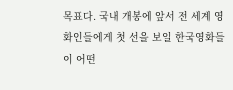목표다. 국내 개봉에 앞서 전 세계 영화인들에게 첫 선을 보일 한국영화들이 어떤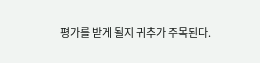평가를 받게 될지 귀추가 주목된다.